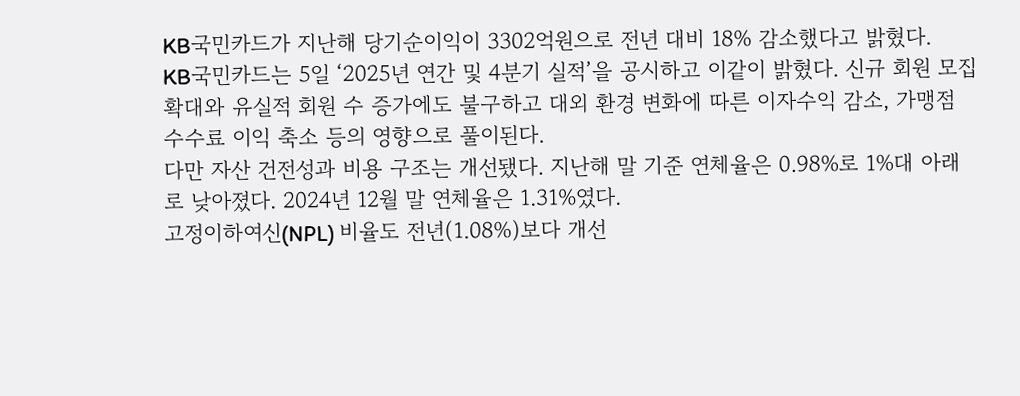KB국민카드가 지난해 당기순이익이 3302억원으로 전년 대비 18% 감소했다고 밝혔다.
KB국민카드는 5일 ‘2025년 연간 및 4분기 실적’을 공시하고 이같이 밝혔다. 신규 회원 모집 확대와 유실적 회원 수 증가에도 불구하고 대외 환경 변화에 따른 이자수익 감소, 가맹점 수수료 이익 축소 등의 영향으로 풀이된다.
다만 자산 건전성과 비용 구조는 개선됐다. 지난해 말 기준 연체율은 0.98%로 1%대 아래로 낮아졌다. 2024년 12월 말 연체율은 1.31%였다.
고정이하여신(NPL) 비율도 전년(1.08%)보다 개선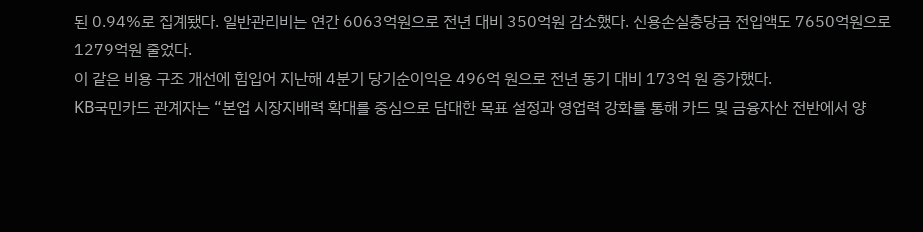된 0.94%로 집계됐다. 일반관리비는 연간 6063억원으로 전년 대비 350억원 감소했다. 신용손실충당금 전입액도 7650억원으로 1279억원 줄었다.
이 같은 비용 구조 개선에 힘입어 지난해 4분기 당기순이익은 496억 원으로 전년 동기 대비 173억 원 증가했다.
KB국민카드 관계자는 “본업 시장지배력 확대를 중심으로 담대한 목표 설정과 영업력 강화를 통해 카드 및 금융자산 전반에서 양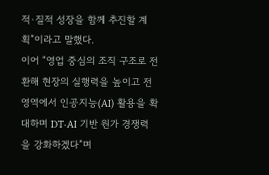적·질적 성장을 함께 추진할 계획”이라고 말했다.
이어 “영업 중심의 조직 구조로 전환해 현장의 실행력을 높이고 전 영역에서 인공지능(AI) 활용을 확대하며 DT·AI 기반 원가 경쟁력을 강화하겠다”며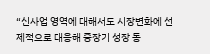“신사업 영역에 대해서도 시장변화에 선제적으로 대응해 중장기 성장 동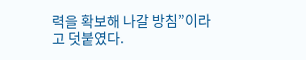력을 확보해 나갈 방침”이라고 덧붙였다.